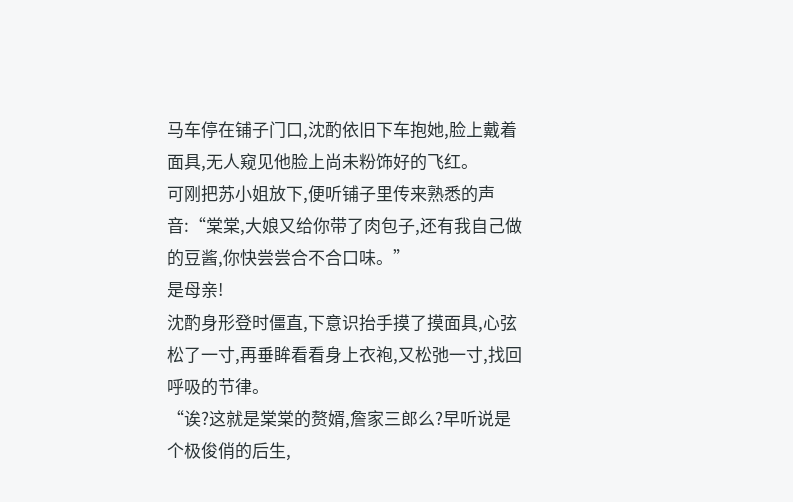马车停在铺子门口,沈酌依旧下车抱她,脸上戴着面具,无人窥见他脸上尚未粉饰好的飞红。
可刚把苏小姐放下,便听铺子里传来熟悉的声音:“棠棠,大娘又给你带了肉包子,还有我自己做的豆酱,你快尝尝合不合口味。”
是母亲!
沈酌身形登时僵直,下意识抬手摸了摸面具,心弦松了一寸,再垂眸看看身上衣袍,又松弛一寸,找回呼吸的节律。
“诶?这就是棠棠的赘婿,詹家三郎么?早听说是个极俊俏的后生,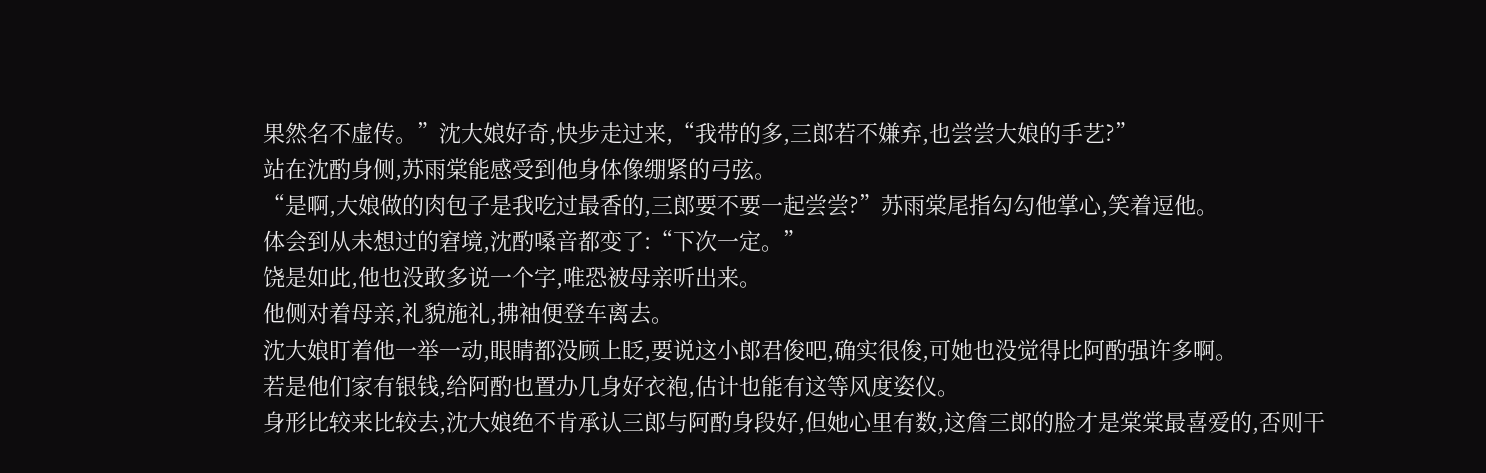果然名不虚传。”沈大娘好奇,快步走过来,“我带的多,三郎若不嫌弃,也尝尝大娘的手艺?”
站在沈酌身侧,苏雨棠能感受到他身体像绷紧的弓弦。
“是啊,大娘做的肉包子是我吃过最香的,三郎要不要一起尝尝?”苏雨棠尾指勾勾他掌心,笑着逗他。
体会到从未想过的窘境,沈酌嗓音都变了:“下次一定。”
饶是如此,他也没敢多说一个字,唯恐被母亲听出来。
他侧对着母亲,礼貌施礼,拂袖便登车离去。
沈大娘盯着他一举一动,眼睛都没顾上眨,要说这小郎君俊吧,确实很俊,可她也没觉得比阿酌强许多啊。
若是他们家有银钱,给阿酌也置办几身好衣袍,估计也能有这等风度姿仪。
身形比较来比较去,沈大娘绝不肯承认三郎与阿酌身段好,但她心里有数,这詹三郎的脸才是棠棠最喜爱的,否则干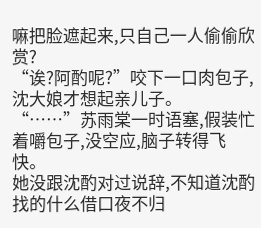嘛把脸遮起来,只自己一人偷偷欣赏?
“诶?阿酌呢?”咬下一口肉包子,沈大娘才想起亲儿子。
“……”苏雨棠一时语塞,假装忙着嚼包子,没空应,脑子转得飞快。
她没跟沈酌对过说辞,不知道沈酌找的什么借口夜不归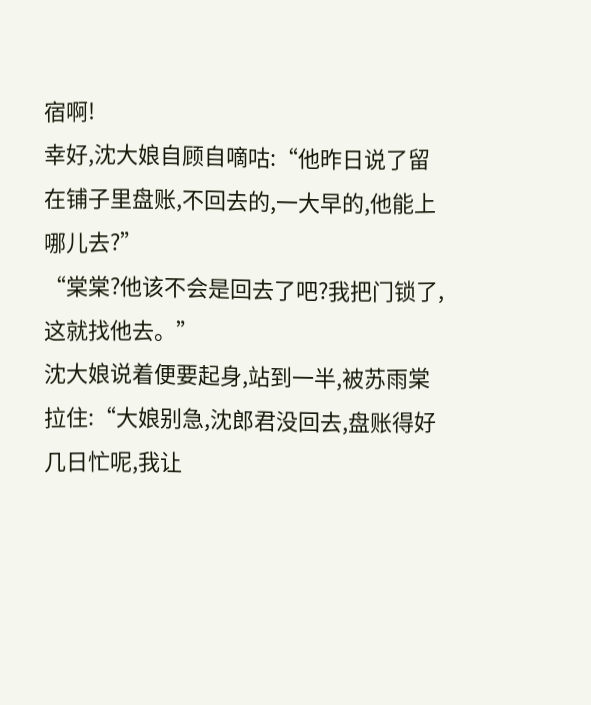宿啊!
幸好,沈大娘自顾自嘀咕:“他昨日说了留在铺子里盘账,不回去的,一大早的,他能上哪儿去?”
“棠棠?他该不会是回去了吧?我把门锁了,这就找他去。”
沈大娘说着便要起身,站到一半,被苏雨棠拉住:“大娘别急,沈郎君没回去,盘账得好几日忙呢,我让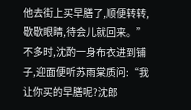他去街上买早膳了,顺便转转,歇歇眼睛,待会儿就回来。”
不多时,沈酌一身布衣进到铺子,迎面便听苏雨棠质问:“我让你买的早膳呢?沈郎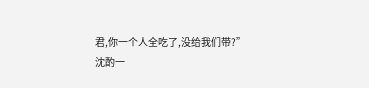君,你一个人全吃了,没给我们带?”
沈酌一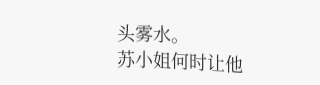头雾水。
苏小姐何时让他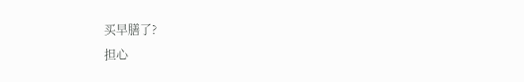买早膳了?
担心